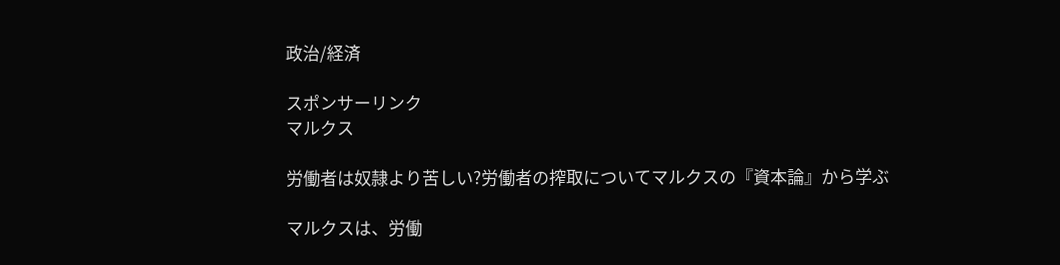政治/経済

スポンサーリンク
マルクス

労働者は奴隷より苦しい?労働者の搾取についてマルクスの『資本論』から学ぶ

マルクスは、労働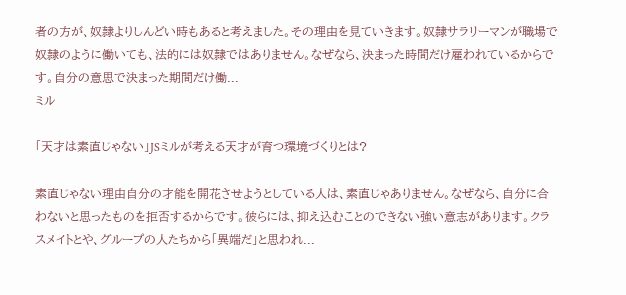者の方が、奴隷よりしんどい時もあると考えました。その理由を見ていきます。奴隷サラリーマンが職場で奴隷のように働いても、法的には奴隷ではありません。なぜなら、決まった時間だけ雇われているからです。自分の意思で決まった期間だけ働...
ミル

「天才は素直じゃない」JSミルが考える天才が育つ環境づくりとは?

素直じゃない理由自分の才能を開花させようとしている人は、素直じゃありません。なぜなら、自分に合わないと思ったものを拒否するからです。彼らには、抑え込むことのできない強い意志があります。クラスメイトとや、グループの人たちから「異端だ」と思われ...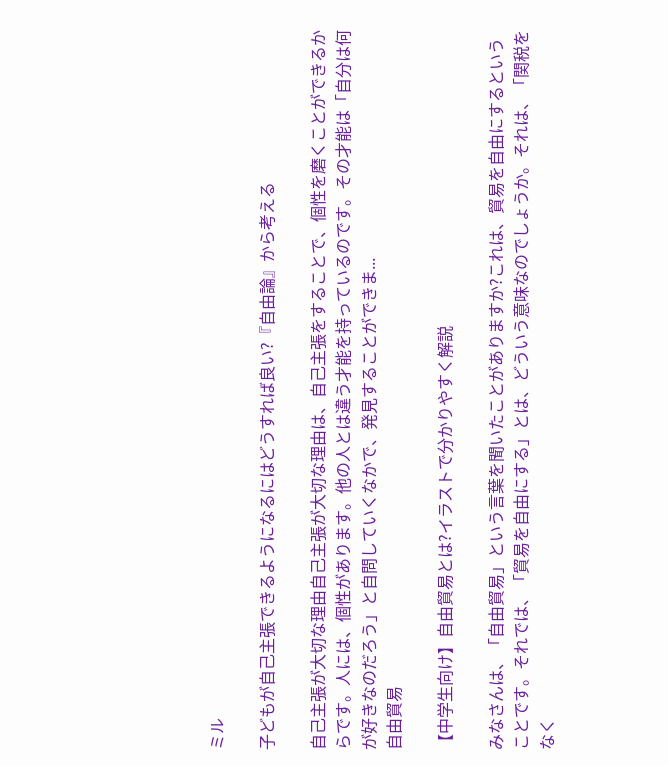ミル

子どもが自己主張できるようになるにはどうすれば良い?『自由論』から考える

自己主張が大切な理由自己主張が大切な理由は、自己主張をすることで、個性を磨くことができるからです。人には、個性があります。他の人とは違う才能を持っているのです。その才能は「自分は何が好きなのだろう」と自問していくなかで、発見することができま...
自由貿易

【中学生向け】自由貿易とは?イラストで分かりやすく解説

みなさんは、「自由貿易」という言葉を聞いたことがありますか?これは、貿易を自由にするということです。それでは、「貿易を自由にする」とは、どういう意味なのでしょうか。それは、「関税をなく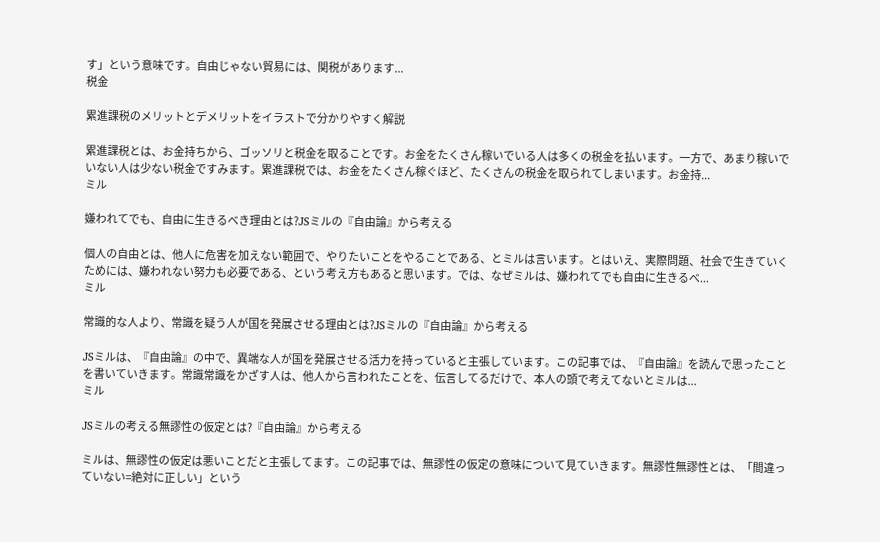す」という意味です。自由じゃない貿易には、関税があります...
税金

累進課税のメリットとデメリットをイラストで分かりやすく解説

累進課税とは、お金持ちから、ゴッソリと税金を取ることです。お金をたくさん稼いでいる人は多くの税金を払います。一方で、あまり稼いでいない人は少ない税金ですみます。累進課税では、お金をたくさん稼ぐほど、たくさんの税金を取られてしまいます。お金持...
ミル

嫌われてでも、自由に生きるべき理由とは?JSミルの『自由論』から考える

個人の自由とは、他人に危害を加えない範囲で、やりたいことをやることである、とミルは言います。とはいえ、実際問題、社会で生きていくためには、嫌われない努力も必要である、という考え方もあると思います。では、なぜミルは、嫌われてでも自由に生きるべ...
ミル

常識的な人より、常識を疑う人が国を発展させる理由とは?JSミルの『自由論』から考える

JSミルは、『自由論』の中で、異端な人が国を発展させる活力を持っていると主張しています。この記事では、『自由論』を読んで思ったことを書いていきます。常識常識をかざす人は、他人から言われたことを、伝言してるだけで、本人の頭で考えてないとミルは...
ミル

JSミルの考える無謬性の仮定とは?『自由論』から考える

ミルは、無謬性の仮定は悪いことだと主張してます。この記事では、無謬性の仮定の意味について見ていきます。無謬性無謬性とは、「間違っていない=絶対に正しい」という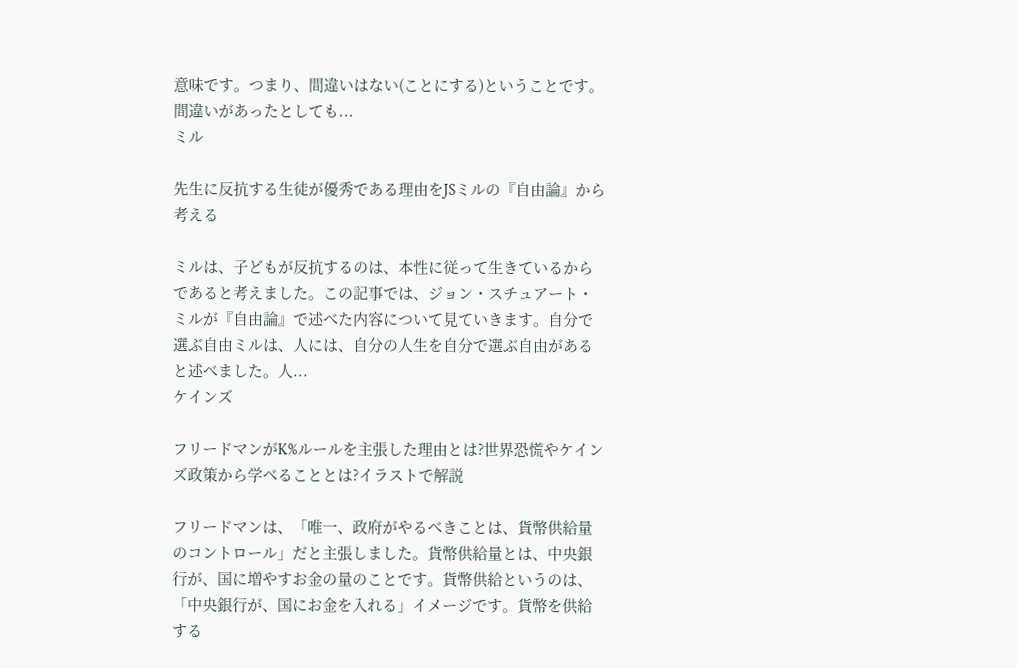意味です。つまり、間違いはない(ことにする)ということです。間違いがあったとしても...
ミル

先生に反抗する生徒が優秀である理由をJSミルの『自由論』から考える

ミルは、子どもが反抗するのは、本性に従って生きているからであると考えました。この記事では、ジョン・スチュアート・ミルが『自由論』で述べた内容について見ていきます。自分で選ぶ自由ミルは、人には、自分の人生を自分で選ぶ自由があると述べました。人...
ケインズ

フリードマンがK%ルールを主張した理由とは?世界恐慌やケインズ政策から学べることとは?イラストで解説

フリードマンは、「唯一、政府がやるべきことは、貨幣供給量のコントロール」だと主張しました。貨幣供給量とは、中央銀行が、国に増やすお金の量のことです。貨幣供給というのは、「中央銀行が、国にお金を入れる」イメージです。貨幣を供給する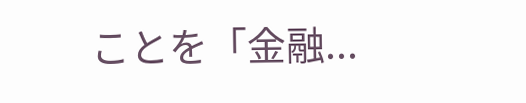ことを「金融...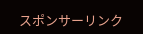スポンサーリンク